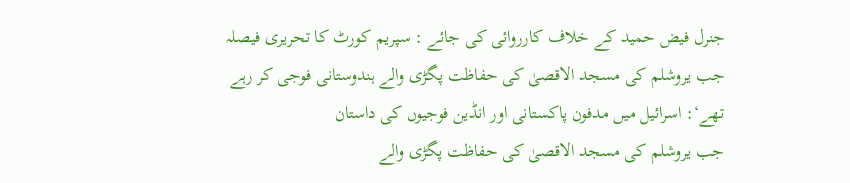جنرل فیض حمید کے خلاف کارروائی کی جائے : سپریم کورٹ کا تحریری فیصلہ
جب یروشلم کی مسجد الاقصیٰ کی حفاظت پگڑی والے ہندوستانی فوجی کر رہے تھے‘: اسرائیل میں مدفون پاکستانی اور انڈین فوجیوں کی داستان
جب یروشلم کی مسجد الاقصیٰ کی حفاظت پگڑی والے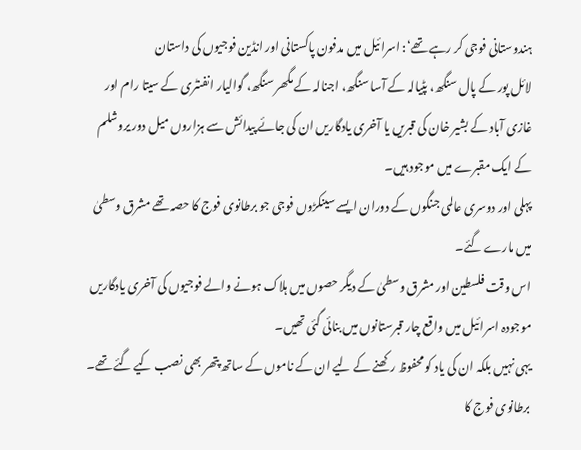ہندوستانی فوجی کر رہے تھے‘: اسرائیل میں مدفون پاکستانی اور انڈین فوجیوں کی داستان
لائل پور کے پال سنگھ، پٹیالہ کے آسا سنگھ، اجنالہ کے مگھر سنگھ، گوالیار انفنٹری کے سیتا رام اور غازی آباد کے بشیر خان کی قبریں یا آخری یادگاریں ان کی جائے پیدائش سے ہزاروں میل دور یروشلم کے ایک مقبرے میں موجود ہیں۔
پہلی اور دوسری عالمی جنگوں کے دوران ایسے سینکڑوں فوجی جو برطانوی فوج کا حصہ تھے مشرق وسطیٰ میں مارے گئے۔
اس وقت فلسطین اور مشرق وسطیٰ کے دیگر حصوں میں ہلاک ہونے والے فوجیوں کی آخری یادگاریں موجودہ اسرائیل میں واقع چار قبرستانوں میں بنائی گئی تھیں۔
یہی نہیں بلکہ ان کی یاد کو محفوظ رکھنے کے لیے ان کے ناموں کے ساتھ پتھر بھی نصب کیے گئے تھے۔ برطانوی فوج کا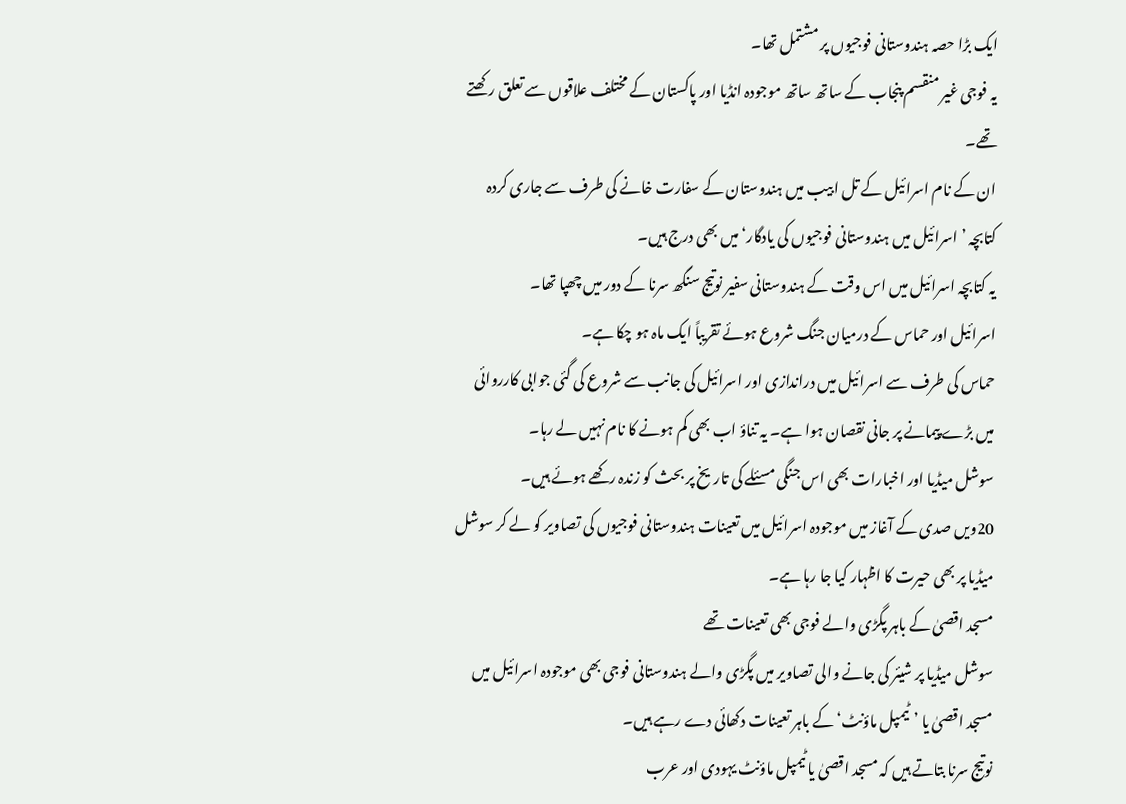ایک بڑا حصہ ہندوستانی فوجیوں پر مشتمل تھا۔
یہ فوجی غیر منقسم پنجاب کے ساتھ ساتھ موجودہ انڈیا اور پاکستان کے مختلف علاقوں سے تعلق رکھتے تھے۔
ان کے نام اسرائیل کے تل ابیب میں ہندوستان کے سفارت خانے کی طرف سے جاری کردہ کتابچہ ’اسرائیل میں ہندوستانی فوجیوں کی یادگار‘ میں بھی درج ہیں۔
یہ کتابچہ اسرائیل میں اس وقت کے ہندوستانی سفیر نوتیج سنگھ سرنا کے دور میں چھپا تھا۔
اسرائیل اور حماس کے درمیان جنگ شروع ہوئے تقریباً ایک ماہ ہو چکا ہے۔
حماس کی طرف سے اسرائیل میں دراندازی اور اسرائیل کی جانب سے شروع کی گئی جوابی کارروائی میں بڑے پیمانے پر جانی نقصان ہوا ہے۔ یہ تناؤ اب بھی کم ہونے کا نام نہیں لے رہا۔
سوشل میڈیا اور اخبارات بھی اس جنگی مسئلے کی تاریخ پر بحث کو زندہ رکھے ہوئے ہیں۔
20ویں صدی کے آغاز میں موجودہ اسرائیل میں تعینات ہندوستانی فوجیوں کی تصاویر کو لے کر سوشل میڈیا پر بھی حیرت کا اظہار کیا جا رہا ہے۔
مسجد اقصیٰ کے باہر پگڑی والے فوجی بھی تعینات تھے
سوشل میڈیا پر شیئر کی جانے والی تصاویر میں پگڑی والے ہندوستانی فوجی بھی موجودہ اسرائیل میں مسجد اقصیٰ یا ’ٹیمپل ماؤنٹ‘ کے باہر تعینات دکھائی دے رہے ہیں۔
نوتیج سرنا بتاتے ہیں کہ مسجد اقصیٰ یا ٹیمپل ماؤنٹ یہودی اور عرب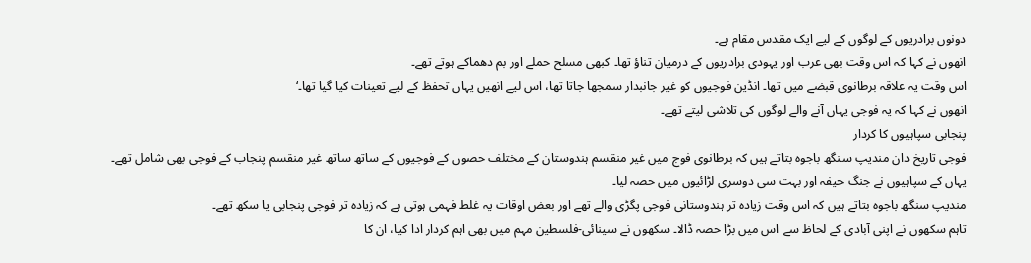دونوں برادریوں کے لوگوں کے لیے ایک مقدس مقام ہے۔
انھوں نے کہا کہ اس وقت بھی عرب اور یہودی برادریوں کے درمیان تناؤ تھا۔ کبھی مسلح حملے اور بم دھماکے ہوتے تھے۔
اس وقت یہ علاقہ برطانوی قبضے میں تھا۔ انڈین فوجیوں کو غیر جانبدار سمجھا جاتا تھا، اس لیے انھیں یہاں تحفظ کے لیے تعینات کیا گیا تھا۔‘
انھوں نے کہا کہ یہ فوجی یہاں آنے والے لوگوں کی تلاشی لیتے تھے۔
پنجابی سپاہیوں کا کردار
فوجی تاریخ دان مندیپ سنگھ باجوہ بتاتے ہیں کہ برطانوی فوج میں غیر منقسم ہندوستان کے مختلف حصوں کے فوجیوں کے ساتھ ساتھ غیر منقسم پنجاب کے فوجی بھی شامل تھے۔
یہاں کے سپاہیوں نے جنگ حیفہ اور بہت سی دوسری لڑائیوں میں حصہ لیا۔
مندیپ سنگھ باجوہ بتاتے ہیں کہ اس وقت زیادہ تر ہندوستانی فوجی پگڑی والے تھے اور بعض اوقات یہ غلط فہمی ہوتی ہے کہ زیادہ تر فوجی پنجابی یا سکھ تھے۔
تاہم سکھوں نے اپنی آبادی کے لحاظ سے اس میں بڑا حصہ ڈالا۔ سکھوں نے سینائی-فلسطین مہم میں بھی اہم کردار ادا کیا، ان کا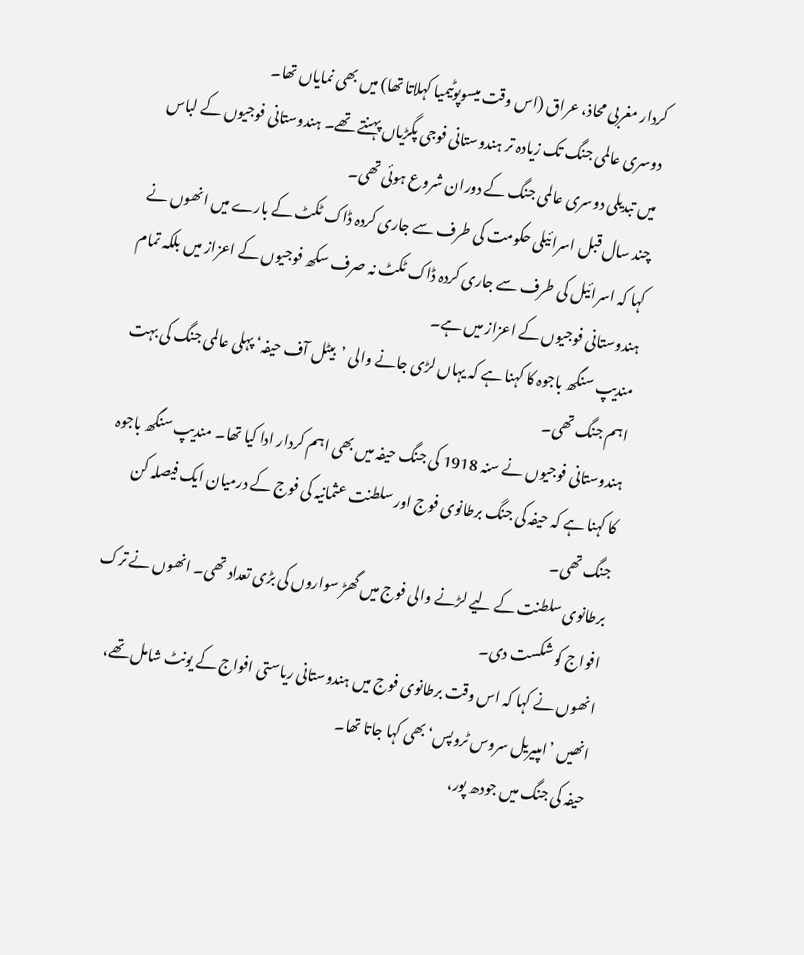کردار مغربی محاذ، عراق (اس وقت میسوپوٹیمیا کہلاتا تھا) میں بھی نمایاں تھا۔
دوسری عالمی جنگ تک زیادہ تر ہندوستانی فوجی پگڑیاں پہنتے تھے۔ ہندوستانی فوجیوں کے لباس میں تبدیلی دوسری عالمی جنگ کے دوران شروع ہوئی تھی۔
چند سال قبل اسرائیلی حکومت کی طرف سے جاری کردہ ڈاک ٹکٹ کے بارے میں انھوں نے کہا کہ اسرائیل کی طرف سے جاری کردہ ڈاک ٹکٹ نہ صرف سکھ فوجیوں کے اعزاز میں بلکہ تمام ہندوستانی فوجیوں کے اعزاز میں ہے۔
مندیپ سنگھ باجوہ کا کہنا ہے کہ یہاں لڑی جانے والی ’بیٹل آف حیفہ‘ پہلی عالمی جنگ کی بہت اہم جنگ تھی۔
ہندوستانی فوجیوں نے سنہ 1918 کی جنگ حیفہ میں بھی اہم کردار ادا کیا تھا۔ مندیپ سنگھ باجوہ کا کہنا ہے کہ حیفہ کی جنگ برطانوی فوج اور سلطنت عثمانیہ کی فوج کے درمیان ایک فیصلہ کن جنگ تھی۔
برطانوی سلطنت کے لیے لڑنے والی فوج میں گھڑ سواروں کی بڑی تعداد تھی۔ انھوں نے ترک افواج کو شکست دی۔
انھوں نے کہا کہ اس وقت برطانوی فوج میں ہندوستانی ریاستی افواج کے یونٹ شامل تھے، انھیں ’امپیریل سروس ٹروپس‘ بھی کہا جاتا تھا۔
حیفہ کی جنگ میں جودھ پور،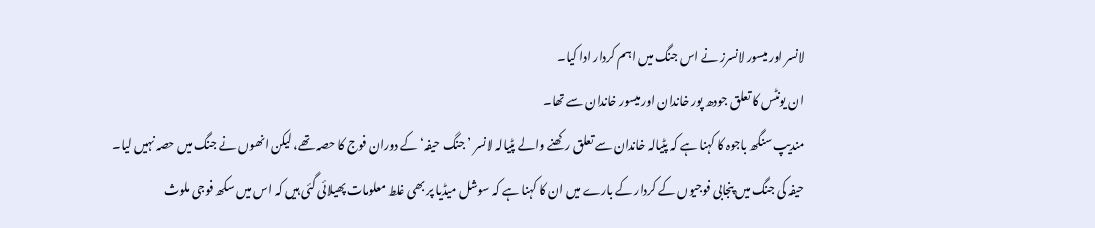لانسر اور میسور لانسرز نے اس جنگ میں اہم کردار ادا کیا۔
ان یونٹس کا تعلق جودھ پور خاندان اور میسور خاندان سے تھا۔
مندیپ سنگھ باجوہ کا کہنا ہے کہ پٹیالہ خاندان سے تعلق رکھنے والے پٹیالہ لانسر ’جنگ حیفہ‘ کے دوران فوج کا حصہ تھے، لیکن انھوں نے جنگ میں حصہ نہیں لیا۔
حیفہ کی جنگ میں پنجابی فوجیوں کے کردار کے بارے میں ان کا کہنا ہے کہ سوشل میڈیا پر بھی غلط معلومات پھیلائی گئی ہیں کہ اس میں سکھ فوجی ملوث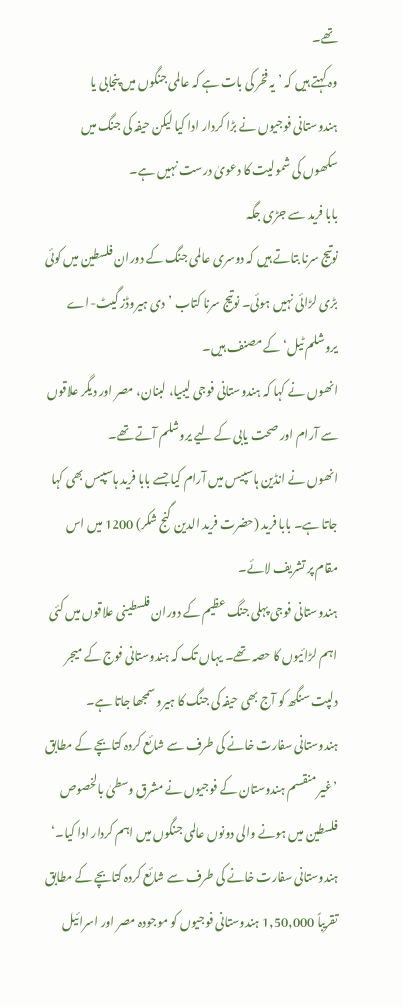تھے۔
وہ کہتے ہیں کہ ’یہ فخر کی بات ہے کہ عالمی جنگوں میں پنجابی یا ہندوستانی فوجیوں نے بڑا کردار ادا کیا لیکن حیفہ کی جنگ میں سکھوں کی شمولیت کا دعویٰ درست نہیں ہے۔
بابا فرید سے جڑی جگہ
نوتیج سرنا بتاتے ہیں کہ دوسری عالمی جنگ کے دوران فلسطین میں کوئی بڑی لڑائی نہیں ہوئی۔ نوتیج سرنا کتاب ’دی ہیروڈز گیٹ-اے یروشلم ٹیل‘ کے مصنف ہیں۔
انھوں نے کہا کہ ہندوستانی فوجی لیبیا، لبنان، مصر اور دیگر علاقوں سے آرام اور صحت یابی کے لیے یروشلم آتے تھے۔
انھوں نے انڈین ہاسپیس میں آرام کیا جسے بابا فرید ہاسپیس بھی کہا جاتا ہے۔ بابا فرید (حضرت فرید الدین گنج شکر) 1200 میں اس مقام پر تشریف لائے۔
ہندوستانی فوجی پہلی جنگ عظیم کے دوران فلسطینی علاقوں میں کئی اہم لڑائیوں کا حصہ تھے۔ یہاں تک کہ ہندوستانی فوج کے میجر دلپت سنگھ کو آج بھی حیفہ کی جنگ کا ہیرو سمجھا جاتا ہے۔
ہندوستانی سفارت خانے کی طرف سے شائع کردہ کتابچے کے مطابق ’غیر منقسم ہندوستان کے فوجیوں نے مشرق وسطیٰ بالخصوص فلسطین میں ہونے والی دونوں عالمی جنگوں میں اہم کردار ادا کیا۔‘
ہندوستانی سفارت خانے کی طرف سے شائع کردہ کتابچے کے مطابق تقریباً 1,50,000 ہندوستانی فوجیوں کو موجودہ مصر اور اسرائیل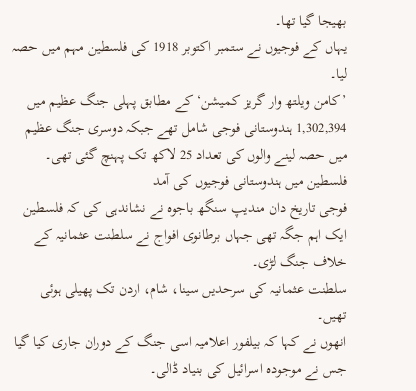بھیجا گیا تھا۔
یہاں کے فوجیوں نے ستمبر اکتوبر 1918 کی فلسطین مہم میں حصہ لیا۔
’کامن ویلتھ وار گریز کمیشن‘ کے مطابق پہلی جنگ عظیم میں 1,302,394 ہندوستانی فوجی شامل تھے جبکہ دوسری جنگ عظیم میں حصہ لینے والوں کی تعداد 25 لاکھ تک پہنچ گئی تھی۔
فلسطین میں ہندوستانی فوجیوں کی آمد
فوجی تاریخ دان مندیپ سنگھ باجوہ نے نشاندہی کی کہ فلسطین ایک اہم جگہ تھی جہاں برطانوی افواج نے سلطنت عثمانیہ کے خلاف جنگ لڑی۔
سلطنت عثمانیہ کی سرحدیں سینا، شام، اردن تک پھیلی ہوئی تھیں۔
انھوں نے کہا کہ بیلفور اعلامیہ اسی جنگ کے دوران جاری کیا گیا جس نے موجودہ اسرائیل کی بنیاد ڈالی۔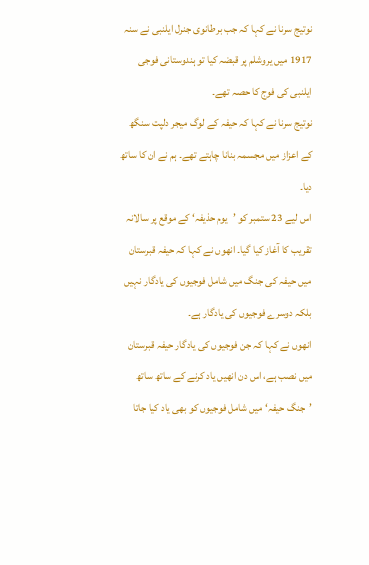نوتیج سرنا نے کہا کہ جب برطانوی جنرل ایلنبی نے سنہ 1917 میں یروشلم پر قبضہ کیا تو ہندوستانی فوجی ایلنبی کی فوج کا حصہ تھے۔
نوتیج سرنا نے کہا کہ حیفہ کے لوگ میجر دلپت سنگھ کے اعزاز میں مجسمہ بنانا چاہتے تھے۔ ہم نے ان کا ساتھ دیا۔
اس لیے 23 ستمبر کو ’یوم حذیفہ‘ کے موقع پر سالانہ تقریب کا آغاز کیا گیا۔ انھوں نے کہا کہ حیفہ قبرستان میں حیفہ کی جنگ میں شامل فوجیوں کی یادگار نہیں بلکہ دوسرے فوجیوں کی یادگار ہے۔
انھوں نے کہا کہ جن فوجیوں کی یادگار حیفہ قبرستان میں نصب ہے، اس دن انھیں یاد کرنے کے ساتھ ساتھ ’جنگ حیفہ‘ میں شامل فوجیوں کو بھی یاد کیا جاتا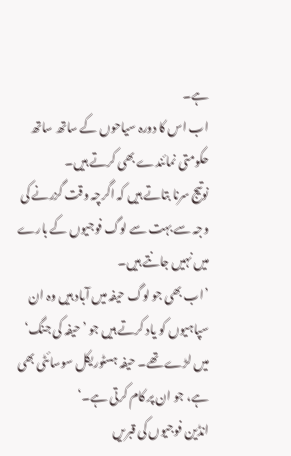ہے۔
اب اس کا دورہ سیاحوں کے ساتھ ساتھ حکومتی نمائندے بھی کرتے ہیں۔
نوتیج سرنا بتاتے ہیں کہ اگرچہ وقت گزرنے کی وجہ سے بہت سے لوگ فوجیوں کے بارے میں نہیں جانتے ہیں۔
’اب بھی جو لوگ حیفہ میں آباد ہیں وہ ان سپاہیوں کو یاد کرتے ہیں جو ’حیفہ کی جنگ‘ میں لڑے تھے۔ حیفہ ہسٹوریکل سوسائٹی بھی ہے، جو ان پر کام کرتی ہے۔‘
انڈین فوجیوں کی قبریں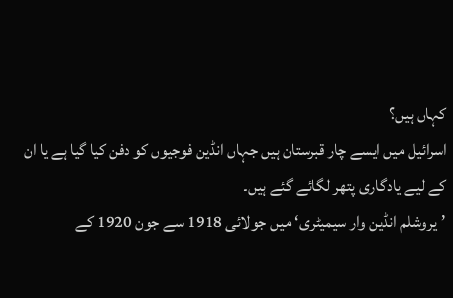کہاں ہیں؟
اسرائیل میں ایسے چار قبرستان ہیں جہاں انڈین فوجیوں کو دفن کیا گیا ہے یا ان کے لیے یادگاری پتھر لگائے گئے ہیں۔
’یروشلم انڈین وار سیمیٹری‘ میں جولائی 1918 سے جون 1920 کے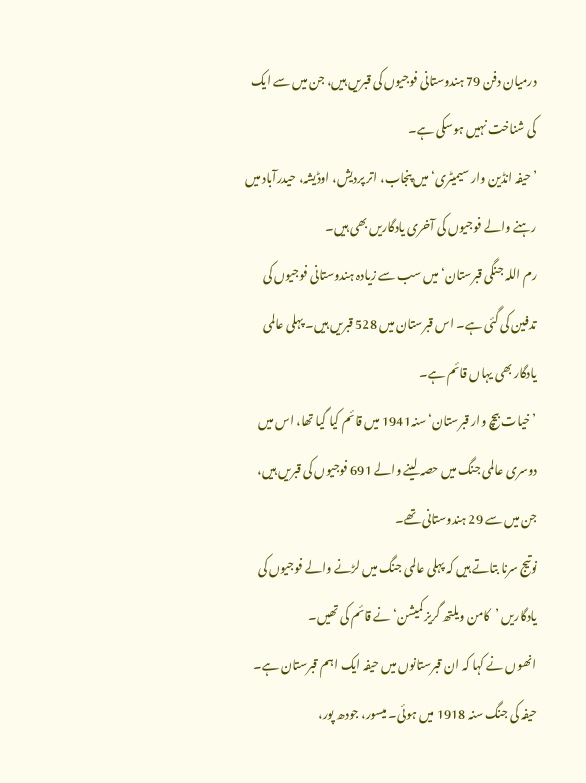درمیان دفن 79 ہندوستانی فوجیوں کی قبریں ہیں، جن میں سے ایک کی شناخت نہیں ہوسکی ہے۔
’حیفہ انڈین وار سیمیٹری‘ میں پنجاب، اتر پردیش، اوڈیشہ، حیدرآباد میں رہنے والے فوجیوں کی آخری یادگاریں بھی ہیں۔
رم اللہ جنگی قبرستان‘ میں سب سے زیادہ ہندوستانی فوجیوں کی تدفین کی گئی ہے۔ اس قبرستان میں 528 قبریں ہیں۔ پہلی عالمی یادگار بھی یہاں قائم ہے۔
’خیات بیچ وار قبرستان‘ سنہ1941 میں قائم کیا گیا تھا، اس میں دوسری عالمی جنگ میں حصہ لینے والے 691 فوجیوں کی قبریں ہیں، جن میں سے 29 ہندوستانی تھے۔
نوتیج سرنا بتاتے ہیں کہ پہلی عالمی جنگ میں لڑنے والے فوجیوں کی یادگاریں ’کامن ویلتھ گریز کمیشن‘ نے قائم کی تھیں۔
انھوں نے کہا کہ ان قبرستانوں میں حیفہ ایک اہم قبرستان ہے۔
حیفہ کی جنگ سنہ 1918 میں ہوئی۔ میسور، جودھ پور،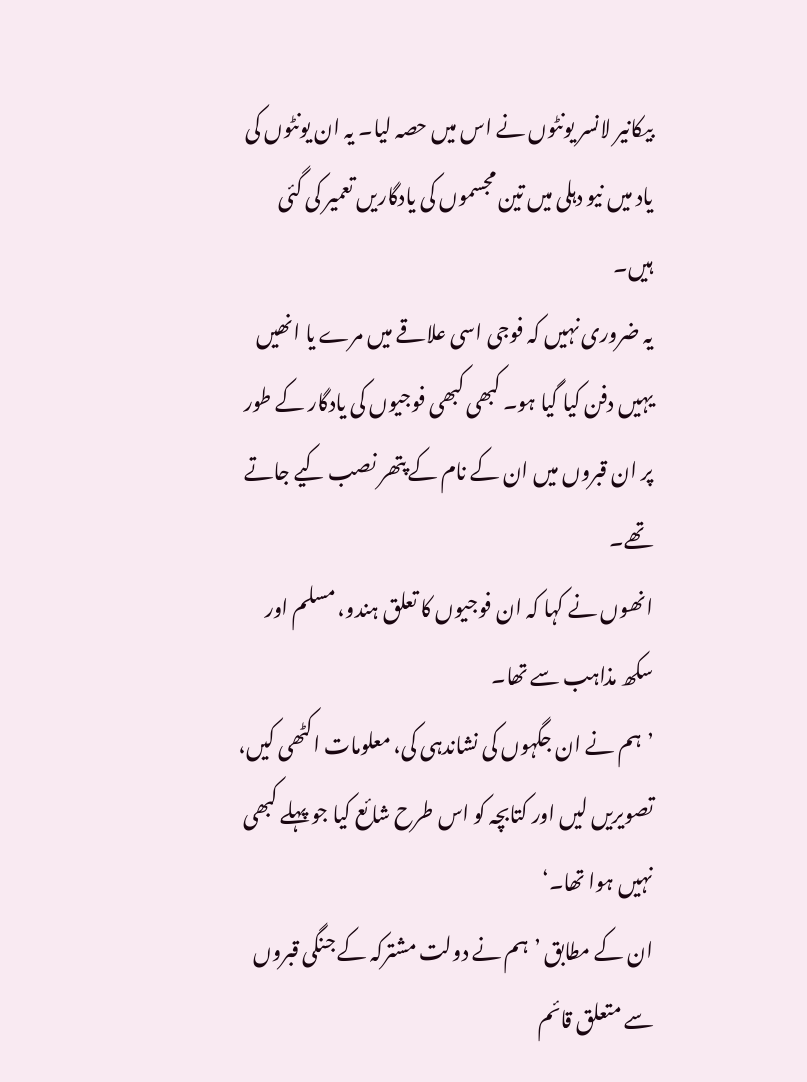بیکانیر لانسر یونٹوں نے اس میں حصہ لیا۔ یہ ان یونٹوں کی یاد میں نیو دہلی میں تین مجسموں کی یادگاریں تعمیر کی گئی ہیں۔
یہ ضروری نہیں کہ فوجی اسی علاقے میں مرے یا انھیں یہیں دفن کیا گیا ہو۔ کبھی کبھی فوجیوں کی یادگار کے طور پر ان قبروں میں ان کے نام کے پتھر نصب کیے جاتے تھے۔
انھوں نے کہا کہ ان فوجیوں کا تعلق ہندو، مسلم اور سکھ مذاہب سے تھا۔
’ہم نے ان جگہوں کی نشاندہی کی، معلومات اکٹھی کیں، تصویریں لیں اور کتابچہ کو اس طرح شائع کیا جو پہلے کبھی نہیں ہوا تھا۔‘
ان کے مطابق ’ہم نے دولت مشترکہ کے جنگی قبروں سے متعلق قائم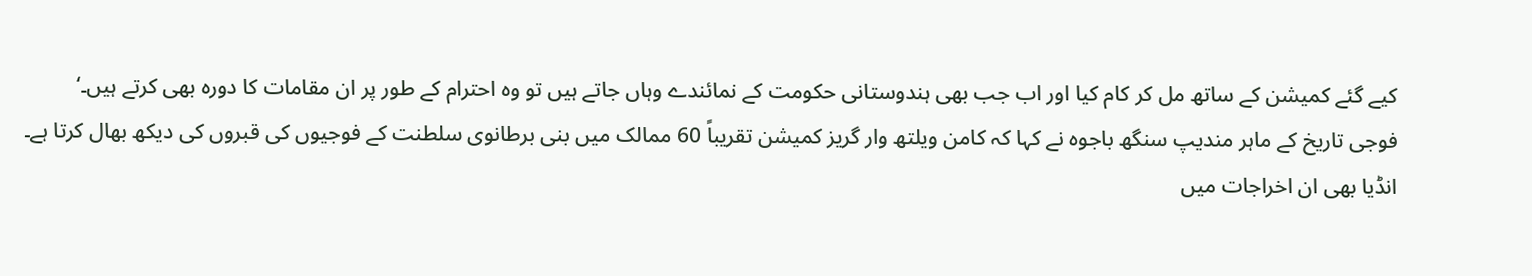کیے گئے کمیشن کے ساتھ مل کر کام کیا اور اب جب بھی ہندوستانی حکومت کے نمائندے وہاں جاتے ہیں تو وہ احترام کے طور پر ان مقامات کا دورہ بھی کرتے ہیں۔‘
فوجی تاریخ کے ماہر مندیپ سنگھ باجوہ نے کہا کہ کامن ویلتھ وار گریز کمیشن تقریباً 60 ممالک میں بنی برطانوی سلطنت کے فوجیوں کی قبروں کی دیکھ بھال کرتا ہے۔
انڈیا بھی ان اخراجات میں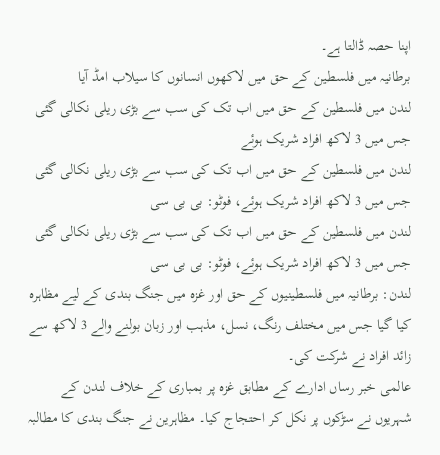اپنا حصہ ڈالتا ہے۔
برطانیہ میں فلسطین کے حق میں لاکھوں انسانوں کا سیلاب امڈ آیا
لندن میں فلسطین کے حق میں اب تک کی سب سے بڑی ریلی نکالی گئی جس میں 3 لاکھ افراد شریک ہوئے
لندن میں فلسطین کے حق میں اب تک کی سب سے بڑی ریلی نکالی گئی جس میں 3 لاکھ افراد شریک ہوئے، فوٹو: بی بی سی
لندن میں فلسطین کے حق میں اب تک کی سب سے بڑی ریلی نکالی گئی جس میں 3 لاکھ افراد شریک ہوئے، فوٹو: بی بی سی
لندن: برطانیہ میں فلسطینیوں کے حق اور غزہ میں جنگ بندی کے لیے مظاہرہ کیا گیا جس میں مختلف رنگ، نسل، مذہب اور زبان بولنے والے 3 لاکھ سے زائد افراد نے شرکت کی۔
عالمی خبر رساں ادارے کے مطابق غزہ پر بمباری کے خلاف لندن کے شہریوں نے سڑکوں پر نکل کر احتجاج کیا۔ مظاہرین نے جنگ بندی کا مطالبہ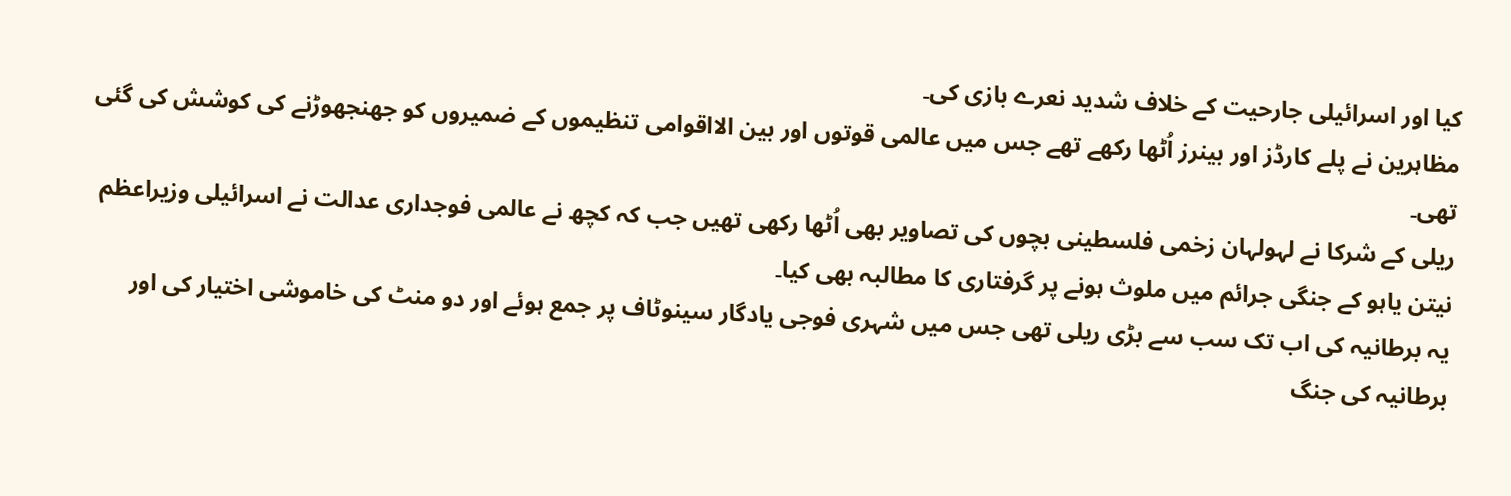کیا اور اسرائیلی جارحیت کے خلاف شدید نعرے بازی کی۔
مظاہرین نے پلے کارڈز اور بینرز اُٹھا رکھے تھے جس میں عالمی قوتوں اور بین الااقوامی تنظیموں کے ضمیروں کو جھنجھوڑنے کی کوشش کی گئی تھی۔
ریلی کے شرکا نے لہولہان زخمی فلسطینی بچوں کی تصاویر بھی اُٹھا رکھی تھیں جب کہ کچھ نے عالمی فوجداری عدالت نے اسرائیلی وزیراعظم نیتن یاہو کے جنگی جرائم میں ملوث ہونے پر گرفتاری کا مطالبہ بھی کیا۔
یہ برطانیہ کی اب تک سب سے بڑی ریلی تھی جس میں شہری فوجی یادگار سینوٹاف پر جمع ہوئے اور دو منٹ کی خاموشی اختیار کی اور برطانیہ کی جنگ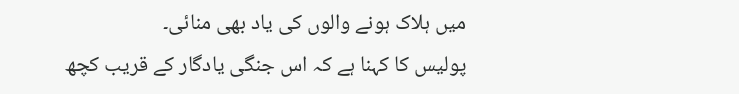میں ہلاک ہونے والوں کی یاد بھی منائی۔
پولیس کا کہنا ہے کہ اس جنگی یادگار کے قریب کچھ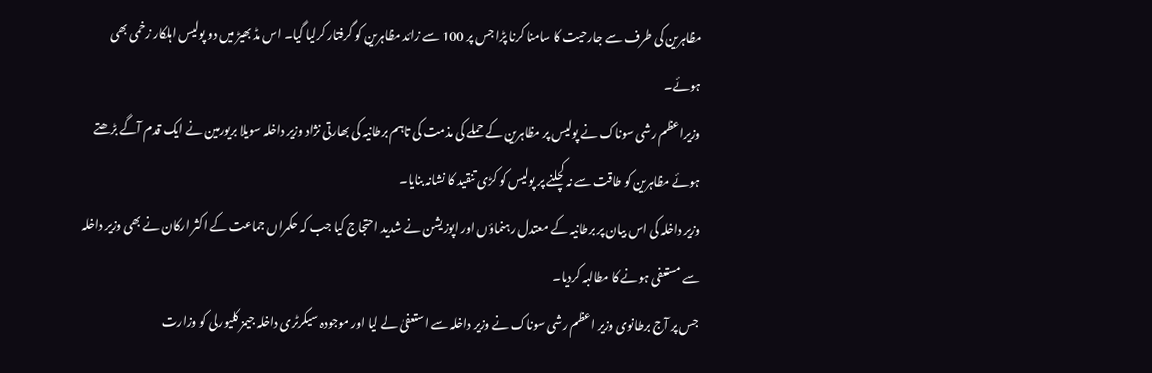مظاہرین کی طرف سے جارحیت کا سامنا کرنا پڑا جس پر 100 سے زائد مظاہرین کو گرفتار کرلیا گیا۔ اس مڈ بھیڑ میں دو پولیس اہلکار زخمی بھی ہوئے۔
وزیراعظم رشی سوناک نے پولیس پر مظاہرین کے حملے کی مذمت کی تاہم برطانیہ کی بھارتی نژاد وزیر داخلہ سویلا بریورمین نے ایک قدم آگے بڑھتے ہوئے مظاہرین کو طاقت سے نہ کچلنے پر پولیس کو کڑی تنقید کا نشانہ بنایا۔
وزیر داخلہ کی اس بیان پر برطانیہ کے معتدل رہنماؤں اور اپوزیشن نے شدید احتجاج کیا جب کہ حکمراں جماعت کے اکثر ارکان نے بھی وزیر داخلہ سے مستعفی ہونے کا مطالبہ کردیا۔
جس پر آج برطانوی وزیر اعظم رشی سوناک نے وزیر داخلہ سے استعفیٰ لے لیا اور موجودہ سیکرٹری داخلہ جیمز کلیورلی کو وزارت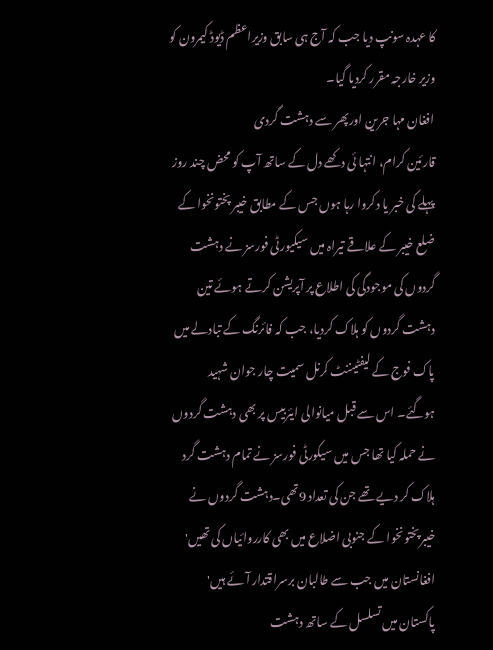کا عہدہ سونپ دیا جب کہ آج ہی سابق وزیراعظم ڈیوڈ کیمرون کو وزیر خارجہ مقرر کردیا گیا۔
افغان مہا جرین اورپھر سے دہشت گردی
قارئین کرام، انتہا ئی دکھے دل کے ساتھ آپ کو محض چند روز پہلے کی خبر یا دکروا رہا ہوں جس کے مطابق خیبر پختونخوا کے ضلع خیبر کے علاقے تیراہ میں سیکیورٹی فورسز نے دہشت گردوں کی موجودگی کی اطلاع پر آپریشن کرتے ہوئے تین دہشت گردوں کو ہلاک کردیا، جب کہ فائرنگ کے تبادلے میں پاک فوج کے لیفٹیننٹ کرنل سمیت چار جوان شہید ہوگئے۔ اس سے قبل میانوالی ایئربیس پر بھی دہشت گردوں نے حملہ کیا تھا جس میں سیکورٹی فورسز نے تمام دہشت گرد ہلاک کر دیے تھے جن کی تعداد 9تھی۔دہشت گردوں نے خیبرپختونخوا کے جنوبی اضلاع میں بھی کارروائیاں کی تھیں' افغانستان میں جب سے طالبان برسراقتدار آئے ہیں' پاکستان میں تسلسل کے ساتھ دہشت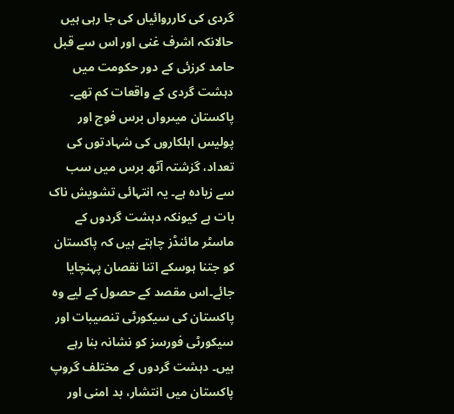گردی کی کارروائیاں کی جا رہی ہیں حالانکہ اشرف غنی اور اس سے قبل حامد کرزئی کے دور حکومت میں دہشت گردی کے واقعات کم تھے۔ پاکستان میںرواں برس فوج اور پولیس اہلکاروں کی شہادتوں کی تعداد، گزشتہ آٹھ برس میں سب سے زیادہ ہے۔ یہ انتہائی تشویش ناک بات ہے کیونکہ دہشت گردوں کے ماسٹر مائنڈز چاہتے ہیں کہ پاکستان کو جتنا ہوسکے اتنا نقصان پہنچایا جائے۔اس مقصد کے حصول کے لیے وہ پاکستان کی سیکورٹی تنصیبات اور سیکورٹی فورسز کو نشانہ بنا رہے ہیں۔ دہشت گردوں کے مختلف گروپ پاکستان میں انتشار، بد امنی اور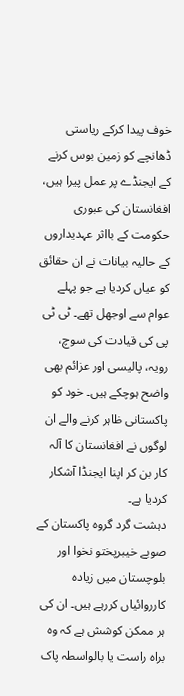خوف پیدا کرکے ریاستی ڈھانچے کو زمین بوس کرنے کے ایجنڈے پر عمل پیرا ہیں، افغانستان کی عبوری حکومت کے بااثر عہدیداروں کے حالیہ بیانات نے ان حقائق کو عیاں کردیا ہے جو پہلے عوام سے اوجھل تھے۔ ٹی ٹی پی کی قیادت کی سوچ، رویہ، پالیسی اور عزائم بھی واضح ہوچکے ہیں۔ خود کو پاکستانی ظاہر کرنے والے ان لوگوں نے افغانستان کا آلہ کار بن کر اپنا ایجنڈا آشکار کردیا ہے۔
دہشت گرد گروہ پاکستان کے صوبے خیبرپختو نخوا اور بلوچستان میں زیادہ کارروائیاں کررہے ہیں۔ ان کی ہر ممکن کوشش ہے کہ وہ براہ راست یا بالواسطہ پاک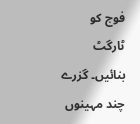فوج کو ٹارگٹ بنائیں۔ گزرے چند مہینوں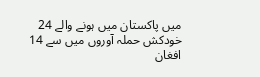میں پاکستان میں ہونے والے 24 خودکش حملہ آوروں میں سے 14 افغان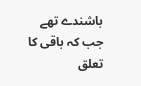باشندے تھے جب کہ باقی کا تعلق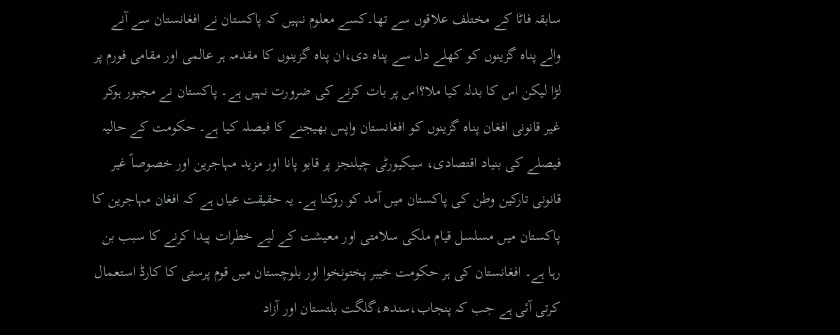سابقہ فاٹا کے مختلف علاقوں سے تھا۔کسے معلوم نہیں کہ پاکستان نے افغانستان سے آنے والے پناہ گزینوں کو کھلے دل سے پناہ دی،ان پناہ گزینوں کا مقدمہ ہر عالمی اور مقامی فورم پر لڑا لیکن اس کا بدلہ کیا ملا؟اس پر بات کرنے کی ضرورت نہیں ہے۔ پاکستان نے مجبور ہوکر غیر قانونی افغان پناہ گزینوں کو افغانستان واپس بھیجنے کا فیصلہ کیا ہے۔ حکومت کے حالیہ فیصلے کی بنیاد اقتصادی، سیکیورٹی چیلنجز پر قابو پانا اور مزید مہاجرین اور خصوصاً غیر قانونی تارکین وطن کی پاکستان میں آمد کو روکنا ہے۔ یہ حقیقت عیاں ہے کہ افغان مہاجرین کا پاکستان میں مسلسل قیام ملکی سلامتی اور معیشت کے لیے خطرات پیدا کرنے کا سبب بن رہا ہے۔ افغانستان کی ہر حکومت خیبر پختونخوا اور بلوچستان میں قوم پرستی کا کارڈ استعمال کرتی آئی ہے جب کہ پنجاب،سندھ،گلگت بلتستان اور آزاد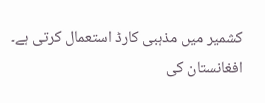کشمیر میں مذہبی کارڈ استعمال کرتی ہے۔ افغانستان کی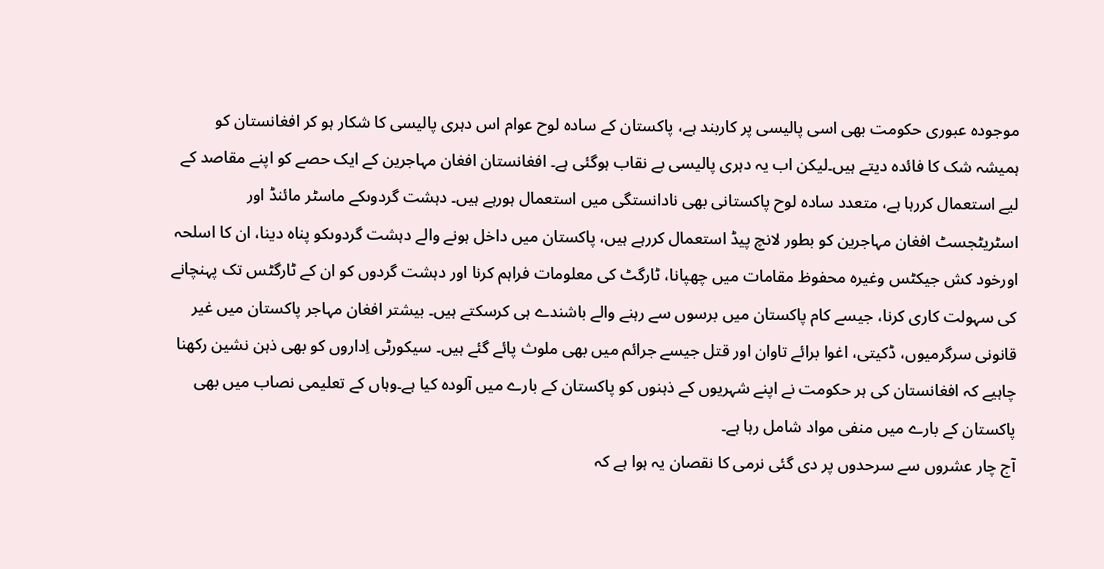موجودہ عبوری حکومت بھی اسی پالیسی پر کاربند ہے، پاکستان کے سادہ لوح عوام اس دہری پالیسی کا شکار ہو کر افغانستان کو ہمیشہ شک کا فائدہ دیتے ہیں۔لیکن اب یہ دہری پالیسی بے نقاب ہوگئی ہے۔ افغانستان افغان مہاجرین کے ایک حصے کو اپنے مقاصد کے لیے استعمال کررہا ہے، متعدد سادہ لوح پاکستانی بھی نادانستگی میں استعمال ہورہے ہیں۔ دہشت گردوںکے ماسٹر مائنڈ اور اسٹریٹجسٹ افغان مہاجرین کو بطور لانچ پیڈ استعمال کررہے ہیں، پاکستان میں داخل ہونے والے دہشت گردوںکو پناہ دینا، ان کا اسلحہ اورخود کش جیکٹس وغیرہ محفوظ مقامات میں چھپانا، ٹارگٹ کی معلومات فراہم کرنا اور دہشت گردوں کو ان کے ٹارگٹس تک پہنچانے کی سہولت کاری کرنا، جیسے کام پاکستان میں برسوں سے رہنے والے باشندے ہی کرسکتے ہیں۔ بیشتر افغان مہاجر پاکستان میں غیر قانونی سرگرمیوں، ڈکیتی، اغوا برائے تاوان اور قتل جیسے جرائم میں بھی ملوث پائے گئے ہیں۔ سیکورٹی اِداروں کو بھی ذہن نشین رکھنا چاہیے کہ افغانستان کی ہر حکومت نے اپنے شہریوں کے ذہنوں کو پاکستان کے بارے میں آلودہ کیا ہے۔وہاں کے تعلیمی نصاب میں بھی پاکستان کے بارے میں منفی مواد شامل رہا ہے۔
آج چار عشروں سے سرحدوں پر دی گئی نرمی کا نقصان یہ ہوا ہے کہ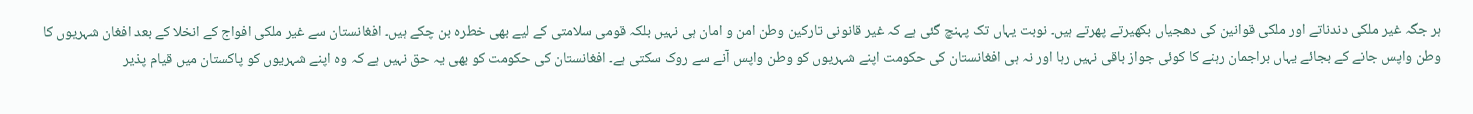ہر جگہ غیر ملکی دندناتے اور ملکی قوانین کی دھجیاں بکھیرتے پھرتے ہیں۔ نوبت یہاں تک پہنچ گئی ہے کہ غیر قانونی تارکین وطن امن و امان ہی نہیں بلکہ قومی سلامتی کے لیے بھی خطرہ بن چکے ہیں۔ افغانستان سے غیر ملکی افواج کے انخلا کے بعد افغان شہریوں کا وطن واپس جانے کے بجائے یہاں براجمان رہنے کا کوئی جواز باقی نہیں رہا اور نہ ہی افغانستان کی حکومت اپنے شہریوں کو وطن واپس آنے سے روک سکتی ہے۔ افغانستان کی حکومت کو بھی یہ حق نہیں ہے کہ وہ اپنے شہریوں کو پاکستان میں قیام پذیر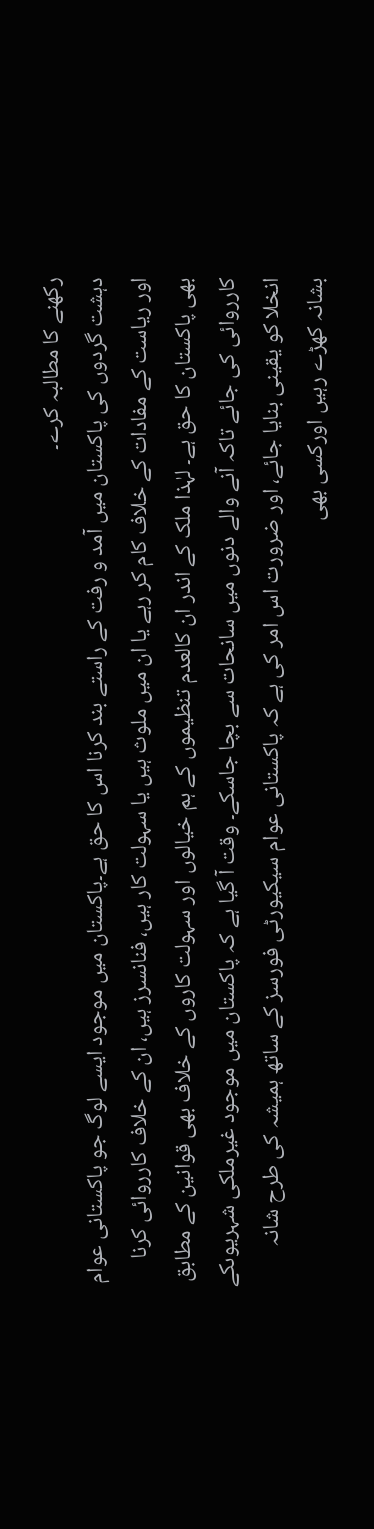رکھنے کا مطالبہ کرے۔
دہشت گردوں کی پاکستان میں آمد و رفت کے راستے بند کرنا اس کا حق ہے۔پاکستان میں موجود ایسے لوگ جو پاکستانی عوام اور ریاست کے مفادات کے خلاف کام کر رہے یا ان میں ملوث ہیں یا سہولت کار ہیں، فنانسرز ہیں، ان کے خلاف کارروائی کرنا بھی پاکستان کا حق ہے۔ لہٰذا ملک کے اندر ان کالعدم تنظیموں کے ہم خیالوں اور سہولت کاروں کے خلاف بھی قوانین کے مطابق کارروائی کی جائے تاکہ آنے والے دنوں میں سانحات سے بچا جاسکے۔ وقت آ گیا ہے کہ پاکستان میں موجود غیرملکی شہریوںکے انخلا کو یقینی بنایا جائے، اور ضرورت اس امر کی ہے کہ پاکستانی عوام سیکیورٹی فورسز کے ساتھ ہمیشہ کی طرح شانہ بشانہ کھڑے رہیں اورکسی بھی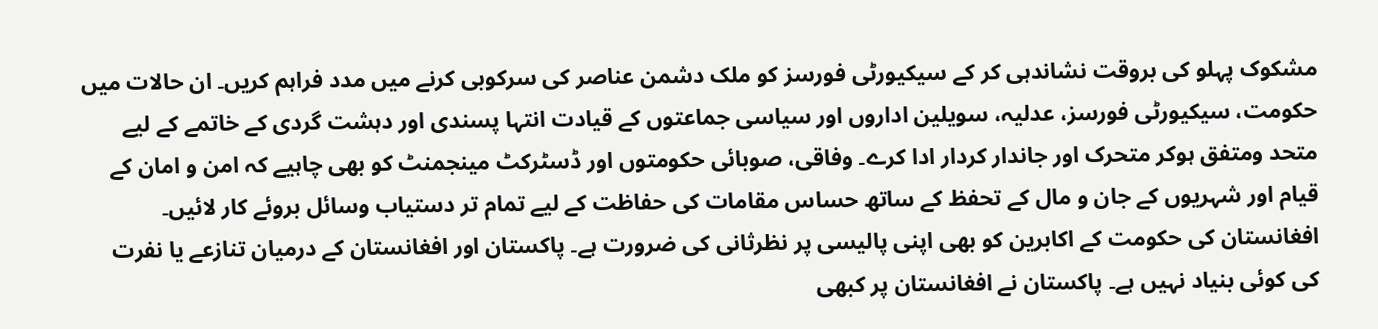مشکوک پہلو کی بروقت نشاندہی کر کے سیکیورٹی فورسز کو ملک دشمن عناصر کی سرکوبی کرنے میں مدد فراہم کریں۔ ان حالات میں حکومت، سیکیورٹی فورسز، عدلیہ، سویلین اداروں اور سیاسی جماعتوں کے قیادت انتہا پسندی اور دہشت گردی کے خاتمے کے لیے متحد ومتفق ہوکر متحرک اور جاندار کردار ادا کرے۔ وفاقی، صوبائی حکومتوں اور ڈسٹرکٹ مینجمنٹ کو بھی چاہیے کہ امن و امان کے قیام اور شہریوں کے جان و مال کے تحفظ کے ساتھ حساس مقامات کی حفاظت کے لیے تمام تر دستیاب وسائل بروئے کار لائیں۔ افغانستان کی حکومت کے اکابرین کو بھی اپنی پالیسی پر نظرثانی کی ضرورت ہے۔ پاکستان اور افغانستان کے درمیان تنازعے یا نفرت کی کوئی بنیاد نہیں ہے۔ پاکستان نے افغانستان پر کبھی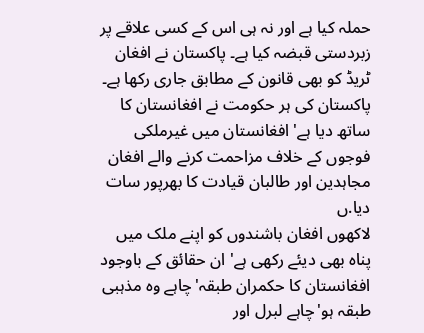حملہ کیا ہے اور نہ ہی اس کے کسی علاقے پر زبردستی قبضہ کیا ہے۔ پاکستان نے افغان ٹریڈ کو بھی قانون کے مطابق جاری رکھا ہے۔ پاکستان کی ہر حکومت نے افغانستان کا ساتھ دیا ہے' افغانستان میں غیرملکی فوجوں کے خلاف مزاحمت کرنے والے افغان مجاہدین اور طالبان قیادت کا بھرپور سات دیا.ں
لاکھوں افغان باشندوں کو اپنے ملک میں پناہ بھی دیئے رکھی ہے' ان حقائق کے باوجود افغانستان کا حکمران طبقہ'چاہے وہ مذہبی طبقہ ہو'چاہے لبرل اور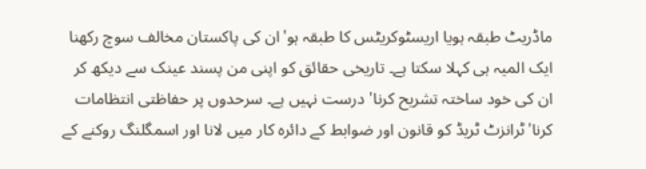ماڈریٹ طبقہ ہویا اریسٹوکریٹس کا طبقہ ہو'ان کی پاکستان مخالف سوچ رکھنا ایک المیہ ہی کہلا سکتا ہے۔ تاریخی حقائق کو اپنی من پسند عینک سے دیکھ کر ان کی خود ساختہ تشریح کرنا' درست نہیں ہے۔ سرحدوں پر حفاظتی انتظامات کرنا'ٹرانزٹ ٹریڈ کو قانون اور ضوابط کے دائرہ کار میں لانا اور اسمگلنگ روکنے کے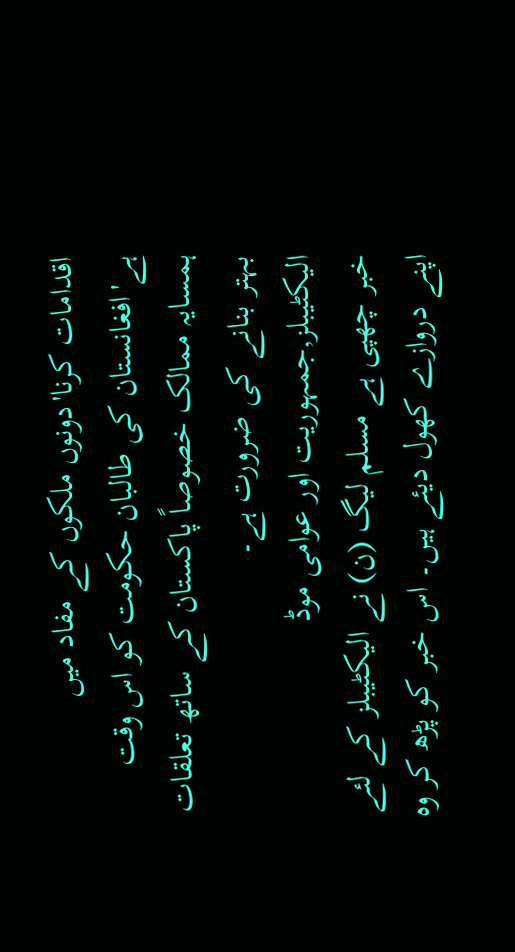اقدامات کرنا'دونوں ملکوں کے مفاد میں ہے'افغانستان کی طالبان حکومت کو اس وقت ہمسایہ ممالک خصوصاً پاکستان کے ساتھ تعلقات بہتر بنانے کی ضرورت ہے۔
الیکٹیبلز,جمہوریت اور عوامی موڈ
خبر چھپی ہے مسلم لیگ (ن) نے الیکٹیبلز کے لئے اپنے دروازے کھول دیئے ہیں۔ اس خبر کو پڑھ کر وہ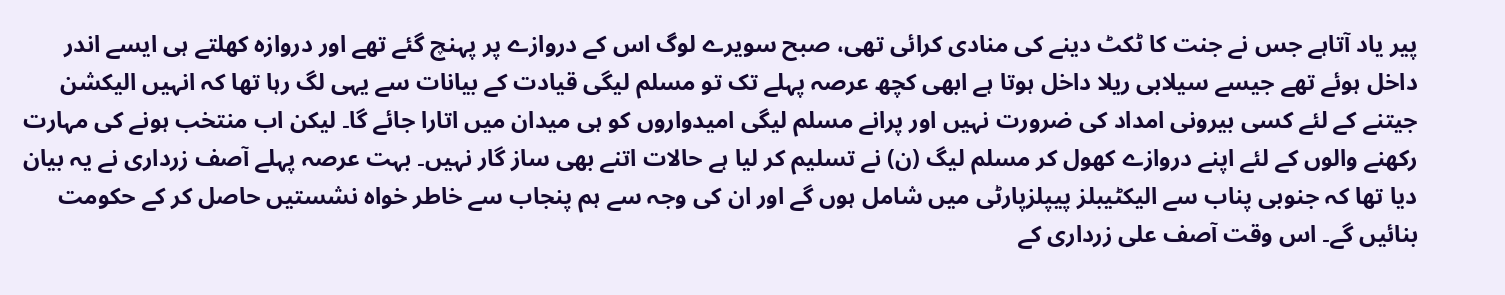پیر یاد آتاہے جس نے جنت کا ٹکٹ دینے کی منادی کرائی تھی، صبح سویرے لوگ اس کے دروازے پر پہنچ گئے تھے اور دروازہ کھلتے ہی ایسے اندر داخل ہوئے تھے جیسے سیلابی ریلا داخل ہوتا ہے ابھی کچھ عرصہ پہلے تک تو مسلم لیگی قیادت کے بیانات سے یہی لگ رہا تھا کہ انہیں الیکشن جیتنے کے لئے کسی بیرونی امداد کی ضرورت نہیں اور پرانے مسلم لیگی امیدواروں کو ہی میدان میں اتارا جائے گا۔ لیکن اب منتخب ہونے کی مہارت رکھنے والوں کے لئے اپنے دروازے کھول کر مسلم لیگ (ن) نے تسلیم کر لیا ہے حالات اتنے بھی ساز گار نہیں۔ بہت عرصہ پہلے آصف زرداری نے یہ بیان دیا تھا کہ جنوبی پناب سے الیکٹیبلز پیپلزپارٹی میں شامل ہوں گے اور ان کی وجہ سے ہم پنجاب سے خاطر خواہ نشستیں حاصل کر کے حکومت بنائیں گے۔ اس وقت آصف علی زرداری کے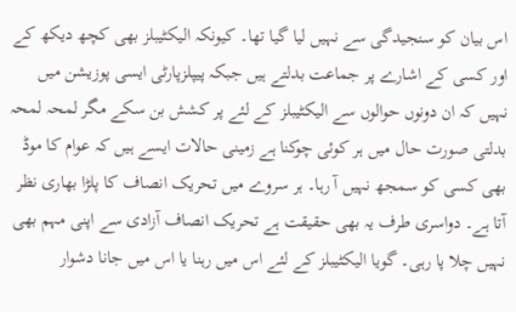اس بیان کو سنجیدگی سے نہیں لیا گیا تھا۔ کیونکہ الیکٹیبلز بھی کچھ دیکھ کے اور کسی کے اشارے پر جماعت بدلتے ہیں جبکہ پیپلزپارٹی ایسی پوزیشن میں نہیں کہ ان دونوں حوالوں سے الیکٹیبلز کے لئے پر کشش بن سکے مگر لمحہ لمحہ بدلتی صورت حال میں ہر کوئی چوکنا ہے زمینی حالات ایسے ہیں کہ عوام کا موڈ بھی کسی کو سمجھ نہیں آ رہا۔ ہر سروے میں تحریک انصاف کا پلڑا بھاری نظر آتا ہے۔ دواسری طرف یہ بھی حقیقت ہے تحریک انصاف آزادی سے اپنی مہم بھی نہیں چلا پا رہی۔ گویا الیکٹیبلز کے لئے اس میں رہنا یا اس میں جانا دشوار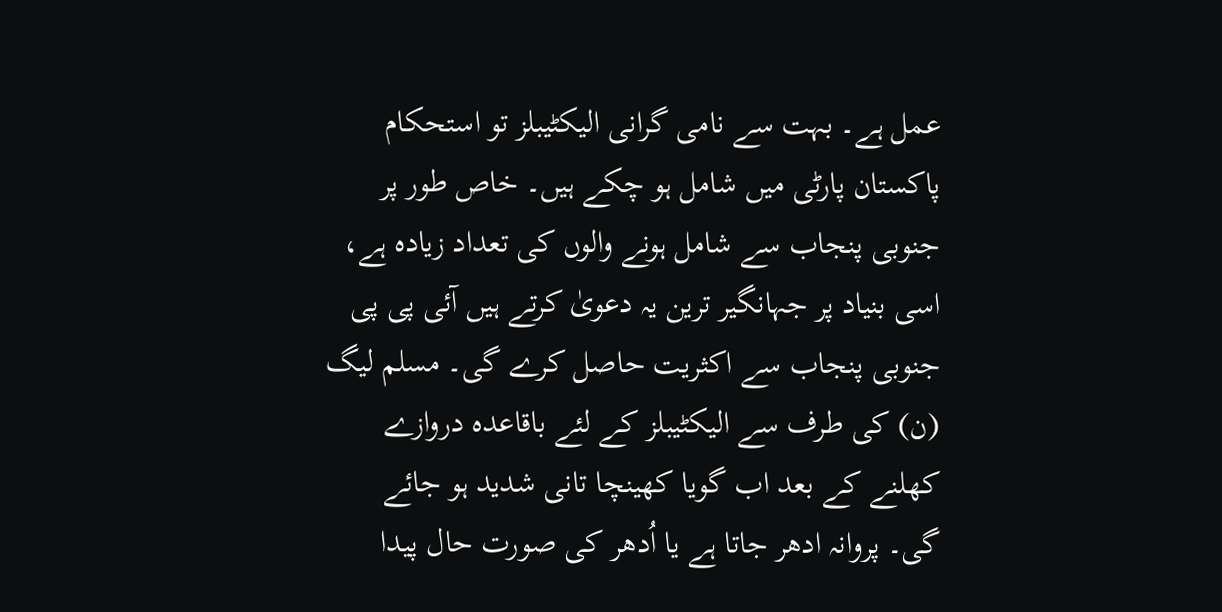عمل ہے۔ بہت سے نامی گرانی الیکٹیبلز تو استحکام پاکستان پارٹی میں شامل ہو چکے ہیں۔ خاص طور پر جنوبی پنجاب سے شامل ہونے والوں کی تعداد زیادہ ہے، اسی بنیاد پر جہانگیر ترین یہ دعویٰ کرتے ہیں آئی پی پی جنوبی پنجاب سے اکثریت حاصل کرے گی۔ مسلم لیگ (ن) کی طرف سے الیکٹیبلز کے لئے باقاعدہ دروازے کھلنے کے بعد اب گویا کھینچا تانی شدید ہو جائے گی۔ پروانہ ادھر جاتا ہے یا اُدھر کی صورت حال پیدا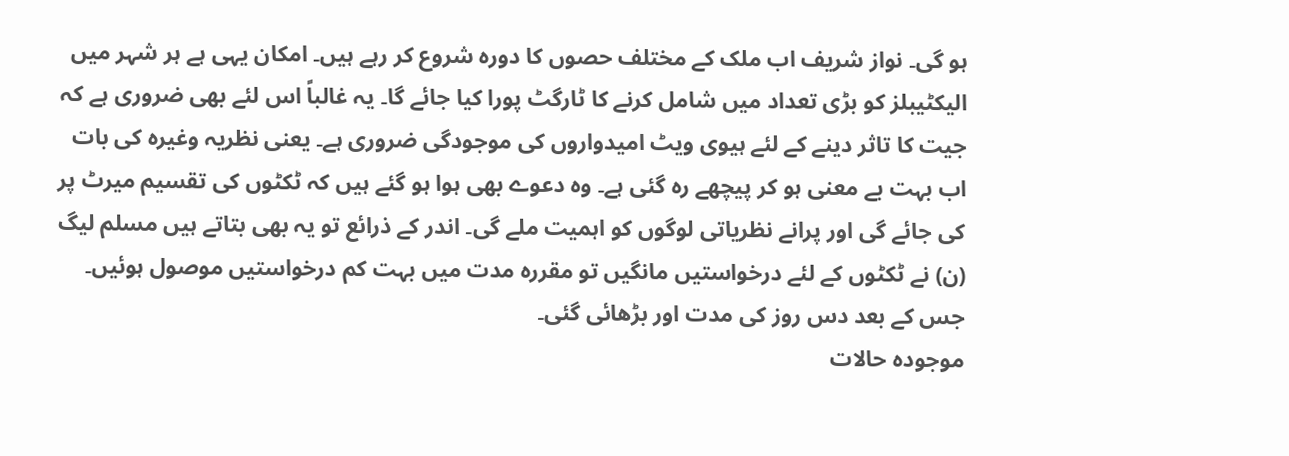ہو گی۔ نواز شریف اب ملک کے مختلف حصوں کا دورہ شروع کر رہے ہیں۔ امکان یہی ہے ہر شہر میں الیکٹیبلز کو بڑی تعداد میں شامل کرنے کا ٹارگٹ پورا کیا جائے گا۔ یہ غالباً اس لئے بھی ضروری ہے کہ جیت کا تاثر دینے کے لئے ہیوی ویٹ امیدواروں کی موجودگی ضروری ہے۔ یعنی نظریہ وغیرہ کی بات اب بہت بے معنی ہو کر پیچھے رہ گئی ہے۔ وہ دعوے بھی ہوا ہو گئے ہیں کہ ٹکٹوں کی تقسیم میرٹ پر کی جائے گی اور پرانے نظریاتی لوگوں کو اہمیت ملے گی۔ اندر کے ذرائع تو یہ بھی بتاتے ہیں مسلم لیگ (ن) نے ٹکٹوں کے لئے درخواستیں مانگیں تو مقررہ مدت میں بہت کم درخواستیں موصول ہوئیں۔ جس کے بعد دس روز کی مدت اور بڑھائی گئی۔
موجودہ حالات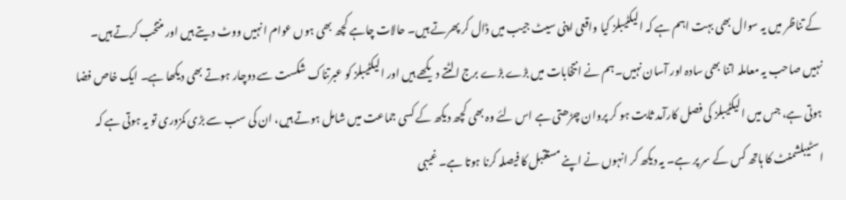کے تناظر میں یہ سوال بھی بہت اہم ہے کہ الیکٹیبلز کیا واقعی اپنی سیٹ جیب میں ڈال کر پھرتے ہیں۔ حالات چاہے کچھ بھی ہوں عوام انہیں ووٹ دیتے ہیں اور منتخب کرتے ہیں۔
نہیں صاحب یہ معاملہ اتنا بھی سادہ اور آسان نہیں۔ہم نے انتخابات میں بڑے بڑے برج الٹتے دیکھے ہیں اور الیکٹیبلز کو عبرتناک شکست سے دوچار ہوتے بھی دیکھا ہے۔ ایک خاص فضا ہوتی ہے، جس میں الیکٹیبلز کی فصل کارآمد ثابت ہو کر پروان چڑھتی ہے اس لئے وہ بھی کچھ دیکھ کے کسی جماعت میں شامل ہوتے ہیں، ان کی سب سے بڑی کمزوری تو یہ ہوتی ہے کہ اسٹیبلشمنٹ کا ہاتھ کس کے سر پر ہے۔ یہ دیکھ کر انہوں نے اپنے مستقبل کا فیصلہ کرنا ہوتا ہے۔ غیبی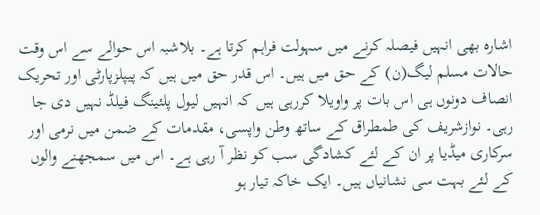اشارہ بھی انہیں فیصلہ کرنے میں سہولت فراہم کرتا ہے۔ بلاشبہ اس حوالے سے اس وقت حالات مسلم لیگ(ن) کے حق میں ہیں۔ اس قدر حق میں ہیں کہ پیپلزپارٹی اور تحریک انصاف دونوں ہی اس بات پر واویلا کررہی ہیں کہ انہیں لیول پلئینگ فیلڈ نہیں دی جا رہی۔ نوازشریف کی طمطراق کے ساتھ وطن واپسی، مقدمات کے ضمن میں نرمی اور سرکاری میڈیا پر ان کے لئے کشادگی سب کو نظر آ رہی ہے۔ اس میں سمجھنے والوں کے لئے بہت سی نشانیاں ہیں۔ ایک خاکہ تیار ہو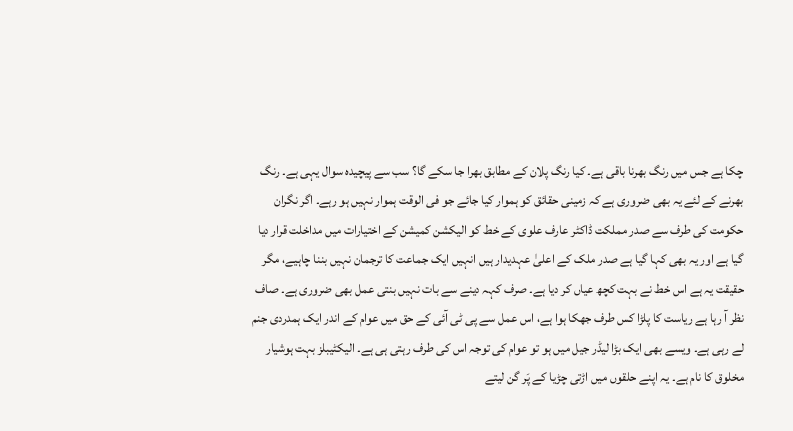چکا ہے جس میں رنگ بھرنا باقی ہے۔ کیا رنگ پلان کے مطابق بھرا جا سکے گا؟ سب سے پیچیدہ سوال یہی ہے۔ رنگ بھرنے کے لئے یہ بھی ضروری ہے کہ زمینی حقائق کو ہموار کیا جائے جو فی الوقت ہموار نہیں ہو رہے۔ اگر نگران حکومت کی طرف سے صدر مملکت ڈاکٹر عارف علوی کے خط کو الیکشن کمیشن کے اختیارات میں مداخلت قرار دیا گیا ہے اور یہ بھی کہا گیا ہے صدر ملک کے اعلیٰ عہدیدار ہیں انہیں ایک جماعت کا ترجمان نہیں بننا چاہیے، مگر حقیقت یہ ہے اس خط نے بہت کچھ عیاں کر دیا ہے۔ صرف کہہ دینے سے بات نہیں بنتی عمل بھی ضروری ہے۔ صاف نظر آ رہا ہے ریاست کا پلڑا کس طرف جھکا ہوا ہے، اس عمل سے پی ٹی آئی کے حق میں عوام کے اندر ایک ہمدردی جنم لے رہی ہے۔ ویسے بھی ایک بڑا لیڈر جیل میں ہو تو عوام کی توجہ اس کی طرف رہتی ہی ہے۔ الیکٹیبلز بہت ہوشیار مخلوق کا نام ہے۔ یہ اپنے حلقوں میں اڑتی چڑیا کے پَر گن لیتے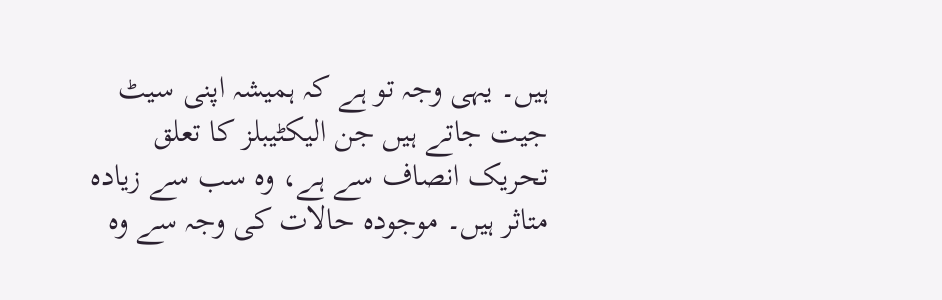ہیں۔ یہی وجہ تو ہے کہ ہمیشہ اپنی سیٹ جیت جاتے ہیں جن الیکٹیبلز کا تعلق تحریک انصاف سے ہے، وہ سب سے زیادہ متاثر ہیں۔ موجودہ حالات کی وجہ سے وہ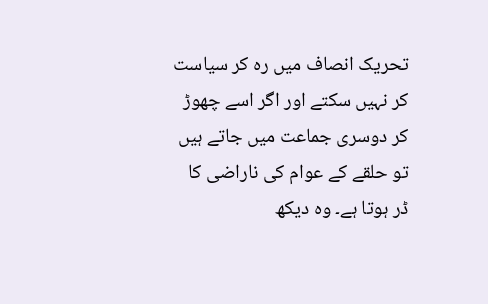تحریک انصاف میں رہ کر سیاست کر نہیں سکتے اور اگر اسے چھوڑ کر دوسری جماعت میں جاتے ہیں تو حلقے کے عوام کی ناراضی کا ڈر ہوتا ہے۔ وہ دیکھ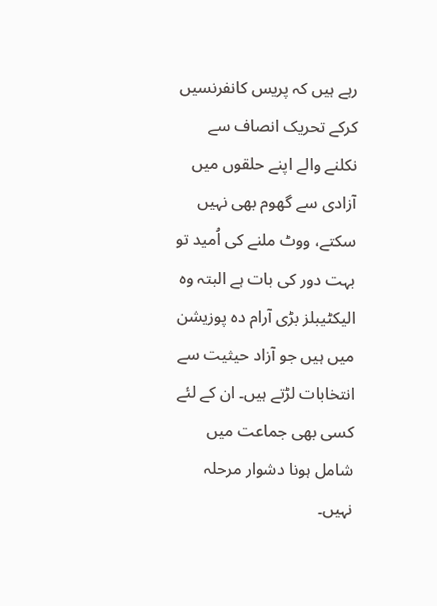رہے ہیں کہ پریس کانفرنسیں کرکے تحریک انصاف سے نکلنے والے اپنے حلقوں میں آزادی سے گھوم بھی نہیں سکتے، ووٹ ملنے کی اُمید تو بہت دور کی بات ہے البتہ وہ الیکٹیبلز بڑی آرام دہ پوزیشن میں ہیں جو آزاد حیثیت سے انتخابات لڑتے ہیں۔ ان کے لئے کسی بھی جماعت میں شامل ہونا دشوار مرحلہ نہیں۔